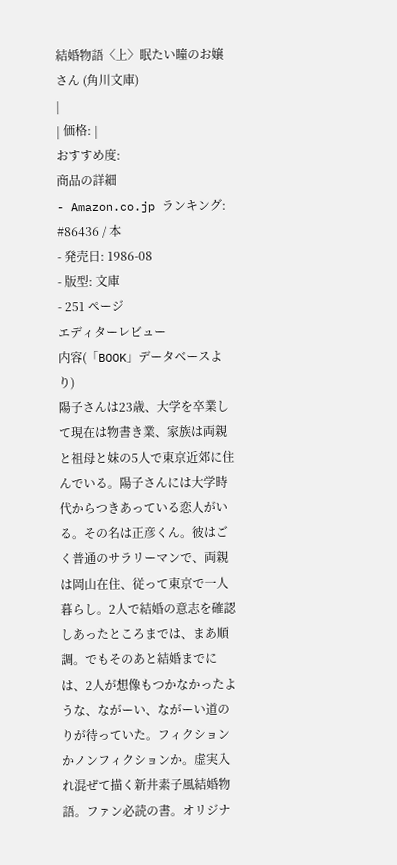結婚物語〈上〉眠たい瞳のお嬢さん (角川文庫)
|
| 価格: |
おすすめ度:
商品の詳細
- Amazon.co.jp ランキング: #86436 / 本
- 発売日: 1986-08
- 版型: 文庫
- 251 ページ
エディターレビュー
内容(「BOOK」データベースより)
陽子さんは23歳、大学を卒業して現在は物書き業、家族は両親と祖母と妹の5人で東京近郊に住んでいる。陽子さんには大学時代からつきあっている恋人がいる。その名は正彦くん。彼はごく普通のサラリーマンで、両親は岡山在住、従って東京で一人暮らし。2人で結婚の意志を確認しあったところまでは、まあ順調。でもそのあと結婚までには、2人が想像もつかなかったような、ながーい、ながーい道のりが待っていた。フィクションかノンフィクションか。虚実入れ混ぜて描く新井素子風結婚物語。ファン必読の書。オリジナ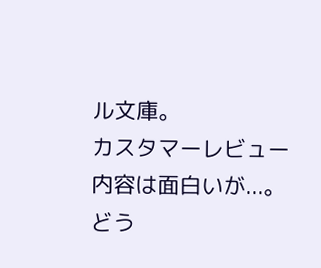ル文庫。
カスタマーレビュー
内容は面白いが...。
どう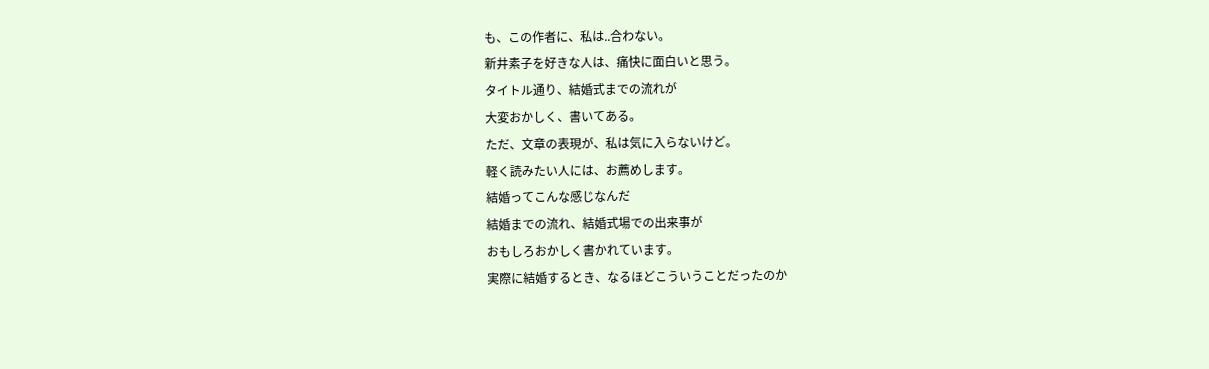も、この作者に、私は..合わない。
新井素子を好きな人は、痛快に面白いと思う。
タイトル通り、結婚式までの流れが
大変おかしく、書いてある。
ただ、文章の表現が、私は気に入らないけど。
軽く読みたい人には、お薦めします。
結婚ってこんな感じなんだ
結婚までの流れ、結婚式場での出来事が
おもしろおかしく書かれています。
実際に結婚するとき、なるほどこういうことだったのか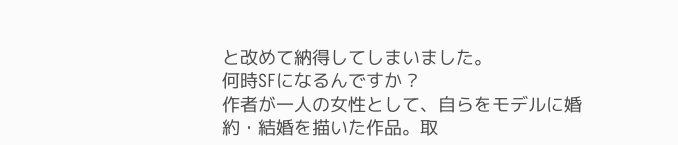と改めて納得してしまいました。
何時SFになるんですか ?
作者が一人の女性として、自らをモデルに婚約・結婚を描いた作品。取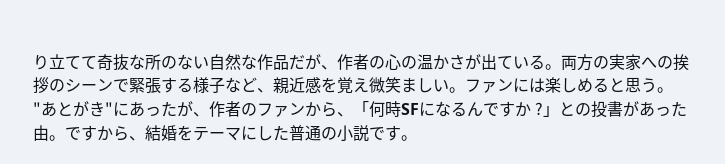り立てて奇抜な所のない自然な作品だが、作者の心の温かさが出ている。両方の実家への挨拶のシーンで緊張する様子など、親近感を覚え微笑ましい。ファンには楽しめると思う。
"あとがき"にあったが、作者のファンから、「何時SFになるんですか ?」との投書があった由。ですから、結婚をテーマにした普通の小説です。